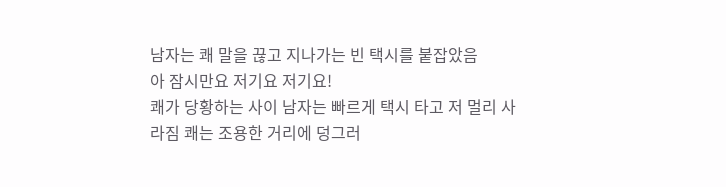남자는 쾌 말을 끊고 지나가는 빈 택시를 붙잡았음
아 잠시만요 저기요 저기요!
쾌가 당황하는 사이 남자는 빠르게 택시 타고 저 멀리 사라짐 쾌는 조용한 거리에 덩그러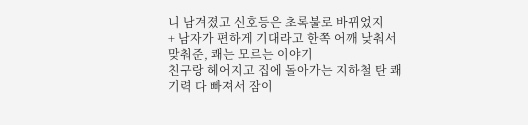니 남겨졌고 신호등은 초록불로 바뀌었지
+ 남자가 편하게 기대라고 한쪽 어깨 낮춰서 맞춰준, 쾌는 모르는 이야기
친구랑 헤어지고 집에 돌아가는 지하철 탄 쾌 기력 다 빠져서 잠이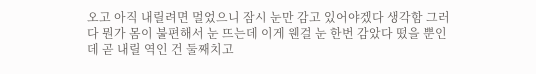오고 아직 내릴려면 멀었으니 잠시 눈만 감고 있어야겠다 생각함 그러다 뭔가 몸이 불편해서 눈 뜨는데 이게 웬걸 눈 한번 감았다 떴을 뿐인데 곧 내릴 역인 건 둘째치고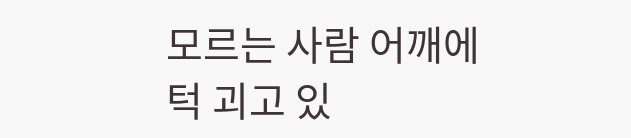모르는 사람 어깨에 턱 괴고 있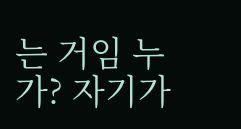는 거임 누가? 자기가